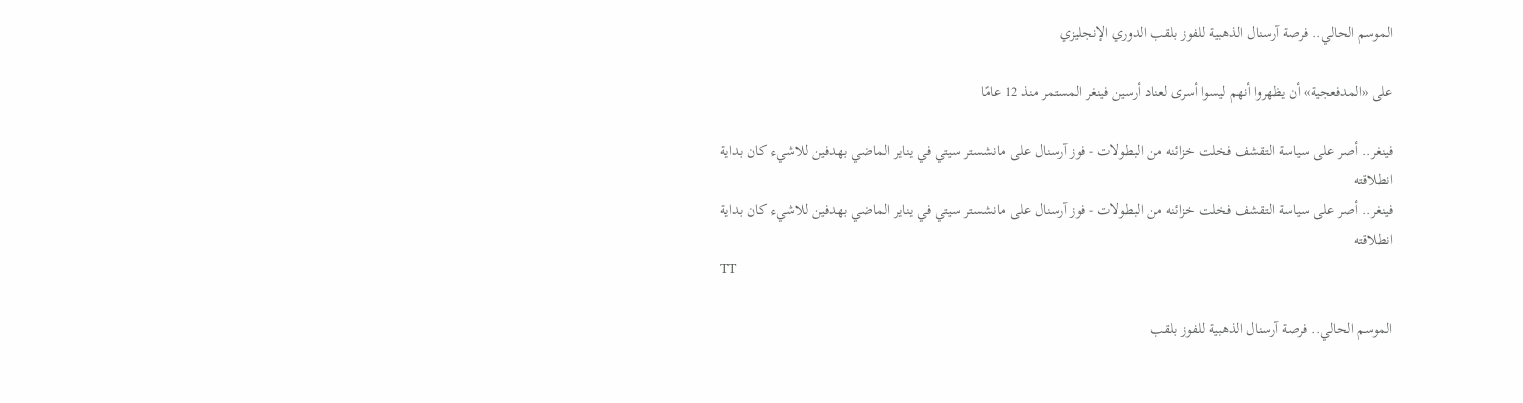الموسم الحالي.. فرصة آرسنال الذهبية للفوز بلقب الدوري الإنجليزي

على «المدفعجية» أن يظهروا أنهم ليسوا أسرى لعناد أرسين فينغر المستمر منذ 12 عامًا

فينغر.. أصر على سياسة التقشف فخلت خزائنه من البطولات - فوز آرسنال على مانشستر سيتي في يناير الماضي بهدفين للاشيء كان بداية انطلاقته
فينغر.. أصر على سياسة التقشف فخلت خزائنه من البطولات - فوز آرسنال على مانشستر سيتي في يناير الماضي بهدفين للاشيء كان بداية انطلاقته
TT

الموسم الحالي.. فرصة آرسنال الذهبية للفوز بلقب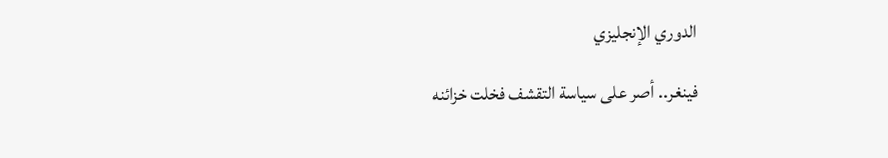الدوري الإنجليزي

فينغر.. أصر على سياسة التقشف فخلت خزائنه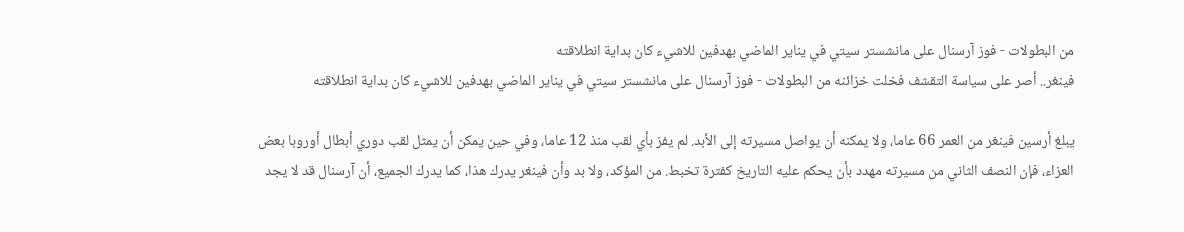من البطولات - فوز آرسنال على مانشستر سيتي في يناير الماضي بهدفين للاشيء كان بداية انطلاقته
فينغر.. أصر على سياسة التقشف فخلت خزائنه من البطولات - فوز آرسنال على مانشستر سيتي في يناير الماضي بهدفين للاشيء كان بداية انطلاقته

يبلغ أرسين فينغر من العمر 66 عاما، ولا يمكنه أن يواصل مسيرته إلى الأبد. لم يفز بأي لقب منذ 12 عاما، وفي حين يمكن أن يمثل لقب دوري أبطال أوروبا بعض العزاء، فإن النصف الثاني من مسيرته مهدد بأن يحكم عليه التاريخ كفترة تخبط. من المؤكد، ولا بد وأن فينغر يدرك هذا، كما يدرك الجميع، أن آرسنال قد لا يجد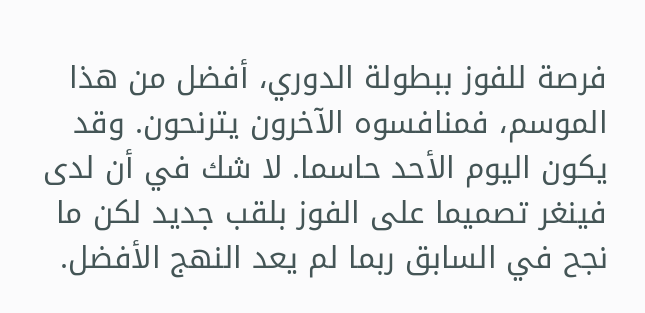فرصة للفوز ببطولة الدوري، أفضل من هذا الموسم، فمنافسوه الآخرون يترنحون. وقد يكون اليوم الأحد حاسما. لا شك في أن لدى فينغر تصميما على الفوز بلقب جديد لكن ما نجح في السابق ربما لم يعد النهج الأفضل.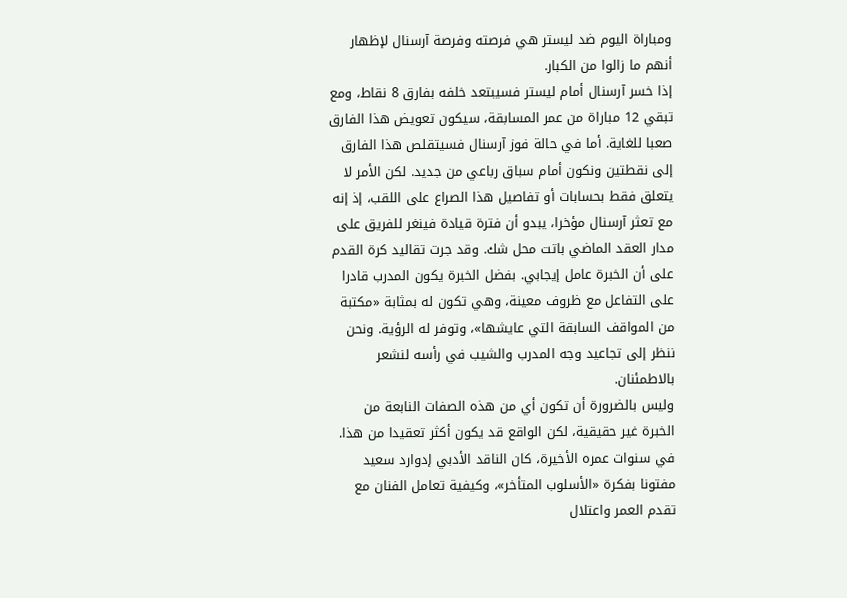ومباراة اليوم ضد ليستر هي فرصته وفرصة آرسنال لإظهار أنهم ما زالوا من الكبار.
إذا خسر آرسنال أمام ليستر فسيبتعد خلفه بفارق 8 نقاط، ومع تبقي 12 مباراة من عمر المسابقة، سيكون تعويض هذا الفارق صعبا للغاية. أما في حالة فوز آرسنال فسيتقلص هذا الفارق إلى نقطتين ونكون أمام سباق رباعي من جديد. لكن الأمر لا يتعلق فقط بحسابات أو تفاصيل هذا الصراع على اللقب، إذ إنه مع تعثر آرسنال مؤخرا، يبدو أن فترة قيادة فينغر للفريق على مدار العقد الماضي باتت محل شك. وقد جرت تقاليد كرة القدم على أن الخبرة عامل إيجابي. بفضل الخبرة يكون المدرب قادرا على التفاعل مع ظروف معينة، وهي تكون له بمثابة «مكتبة من المواقف السابقة التي عايشها»، وتوفر له الرؤية. ونحن ننظر إلى تجاعيد وجه المدرب والشيب في رأسه لنشعر بالاطمئنان.
وليس بالضرورة أن تكون أي من هذه الصفات النابعة من الخبرة غير حقيقية، لكن الواقع قد يكون أكثر تعقيدا من هذا. في سنوات عمره الأخيرة، كان الناقد الأدبي إدوارد سعيد مفتونا بفكرة «الأسلوب المتأخر»، وكيفية تعامل الفنان مع تقدم العمر واعتلال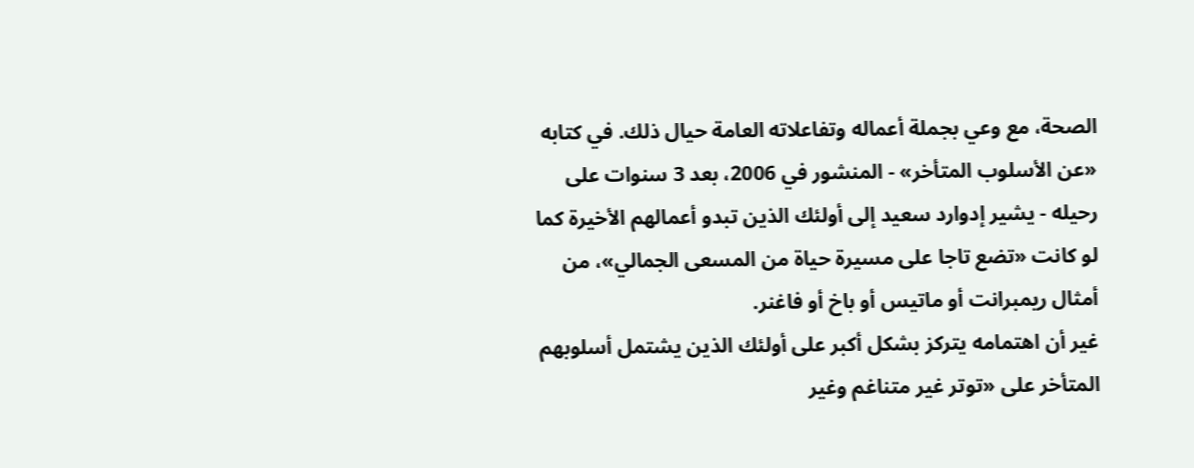الصحة، مع وعي بجملة أعماله وتفاعلاته العامة حيال ذلك. في كتابه «عن الأسلوب المتأخر» - المنشور في 2006، بعد 3 سنوات على رحيله - يشير إدوارد سعيد إلى أولئك الذين تبدو أعمالهم الأخيرة كما لو كانت «تضع تاجا على مسيرة حياة من المسعى الجمالي»، من أمثال ريمبرانت أو ماتيس أو باخ أو فاغنر.
غير أن اهتمامه يتركز بشكل أكبر على أولئك الذين يشتمل أسلوبهم المتأخر على «توتر غير متناغم وغير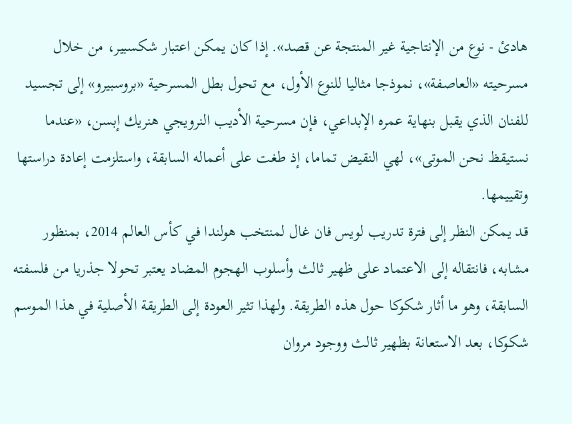هادئ - نوع من الإنتاجية غير المنتجة عن قصد». إذا كان يمكن اعتبار شكسبير، من خلال مسرحيته «العاصفة»، نموذجا مثاليا للنوع الأول، مع تحول بطل المسرحية «بروسبيرو» إلى تجسيد للفنان الذي يقبل بنهاية عمره الإبداعي، فإن مسرحية الأديب النرويجي هنريك إبسن، «عندما نستيقظ نحن الموتى»، لهي النقيض تماما، إذ طغت على أعماله السابقة، واستلزمت إعادة دراستها وتقييمها.
قد يمكن النظر إلى فترة تدريب لويس فان غال لمنتخب هولندا في كأس العالم 2014، بمنظور مشابه، فانتقاله إلى الاعتماد على ظهير ثالث وأسلوب الهجوم المضاد يعتبر تحولا جذريا من فلسفته السابقة، وهو ما أثار شكوكا حول هذه الطريقة. ولهذا تثير العودة إلى الطريقة الأصلية في هذا الموسم شكوكا، بعد الاستعانة بظهير ثالث ووجود مروان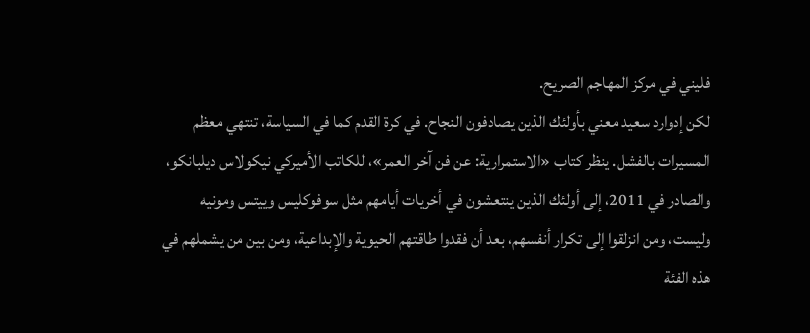فليني في مركز المهاجم الصريح.
لكن إدوارد سعيد معني بأولئك الذين يصادفون النجاح. في كرة القدم كما في السياسة، تنتهي معظم المسيرات بالفشل. ينظر كتاب «الاستمرارية: عن فن آخر العمر»، للكاتب الأميركي نيكولاس ديلبانكو، والصادر في 2011، إلى أولئك الذين ينتعشون في أخريات أيامهم مثل سوفوكليس وييتس ومونيه وليست، ومن انزلقوا إلى تكرار أنفسهم، بعد أن فقدوا طاقتهم الحيوية والإبداعية، ومن بين من يشملهم في هذه الفئة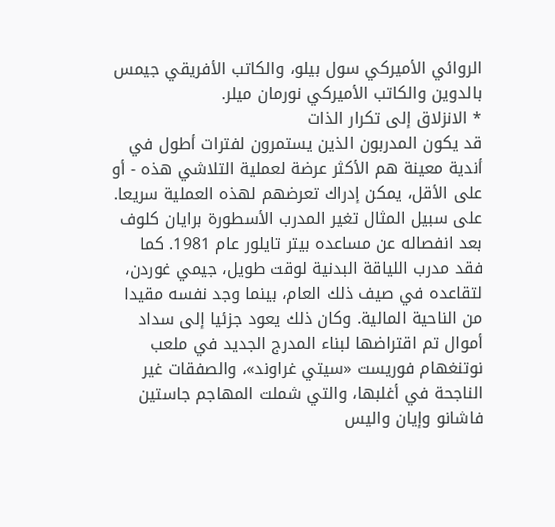الروائي الأميركي سول بيلو، والكاتب الأفريقي جيمس بالدوين والكاتب الأميركي نورمان ميلر.
* الانزلاق إلى تكرار الذات
قد يكون المدربون الذين يستمرون لفترات أطول في أندية معينة هم الأكثر عرضة لعملية التلاشي هذه - أو على الأقل، يمكن إدراك تعرضهم لهذه العملية سريعا. على سبيل المثال تغير المدرب الأسطورة برايان كلوف بعد انفصاله عن مساعده بيتر تايلور عام 1981. كما فقد مدرب اللياقة البدنية لوقت طويل، جيمي غوردن، لتقاعده في صيف ذلك العام، بينما وجد نفسه مقيدا من الناحية المالية. وكان ذلك يعود جزئيا إلى سداد أموال تم اقتراضها لبناء المدرج الجديد في ملعب نوتنغهام فوريست «سيتي غراوند»، والصفقات غير الناجحة في أغلبها، والتي شملت المهاجم جاستين فاشانو وإيان واليس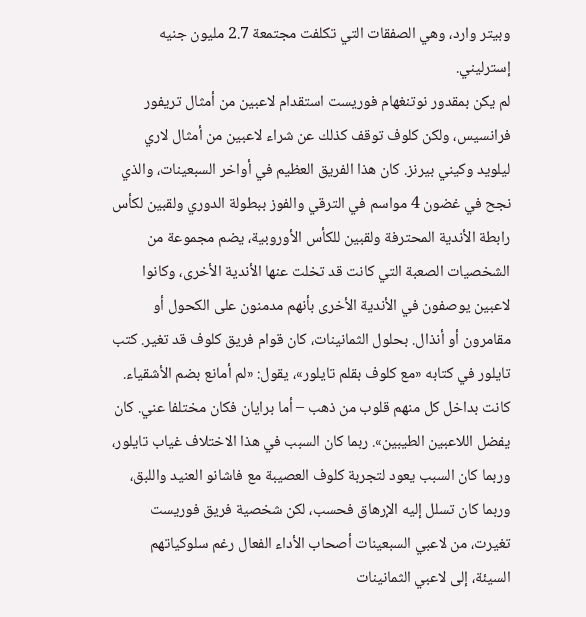وبيتر وارد، وهي الصفقات التي تكلفت مجتمعة 2.7 مليون جنيه إسترليني.
لم يكن بمقدور نوتنغهام فوريست استقدام لاعبين من أمثال تريفور فرانسيس، ولكن كلوف توقف كذلك عن شراء لاعبين من أمثال لاري ليلويد وكيني بيرنز. كان هذا الفريق العظيم في أواخر السبعينات، والذي نجح في غضون 4 مواسم في الترقي والفوز ببطولة الدوري ولقبين لكأس رابطة الأندية المحترفة ولقبين للكأس الأوروبية، يضم مجموعة من الشخصيات الصعبة التي كانت قد تخلت عنها الأندية الأخرى، وكانوا لاعبين يوصفون في الأندية الأخرى بأنهم مدمنون على الكحول أو مقامرون أو أنذال. بحلول الثمانينات، كان قوام فريق كلوف قد تغير. كتب تايلور في كتابه «مع كلوف بقلم تايلور»، يقول: «لم أمانع بضم الأشقياء. كانت بداخل كل منهم قلوب من ذهب – أما برايان فكان مختلفا عني. كان يفضل اللاعبين الطيبين». ربما كان السبب في هذا الاختلاف غياب تايلور، وربما كان السبب يعود لتجربة كلوف العصيبة مع فاشانو العنيد واللبق، وربما كان تسلل إليه الإرهاق فحسب، لكن شخصية فريق فوريست تغيرت، من لاعبي السبعينات أصحاب الأداء الفعال رغم سلوكياتهم السيئة، إلى لاعبي الثمانينات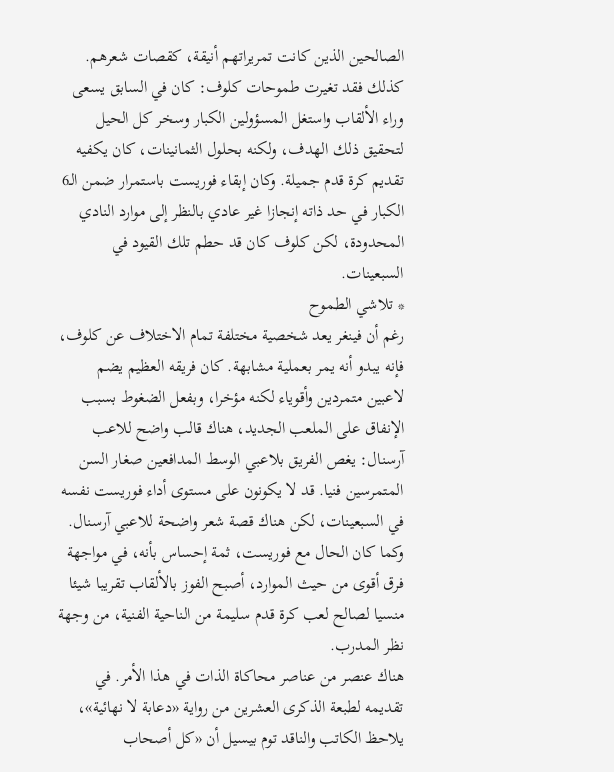الصالحين الذين كانت تمريراتهم أنيقة، كقصات شعرهم. كذلك فقد تغيرت طموحات كلوف: كان في السابق يسعى وراء الألقاب واستغل المسؤولين الكبار وسخر كل الحيل لتحقيق ذلك الهدف، ولكنه بحلول الثمانينات، كان يكفيه تقديم كرة قدم جميلة. وكان إبقاء فوريست باستمرار ضمن الـ6 الكبار في حد ذاته إنجازا غير عادي بالنظر إلى موارد النادي المحدودة، لكن كلوف كان قد حطم تلك القيود في السبعينات.
* تلاشي الطموح
رغم أن فينغر يعد شخصية مختلفة تمام الاختلاف عن كلوف، فإنه يبدو أنه يمر بعملية مشابهة. كان فريقه العظيم يضم لاعبين متمردين وأقوياء لكنه مؤخرا، وبفعل الضغوط بسبب الإنفاق على الملعب الجديد، هناك قالب واضح للاعب آرسنال: يغص الفريق بلاعبي الوسط المدافعين صغار السن المتمرسين فنيا. قد لا يكونون على مستوى أداء فوريست نفسه في السبعينات، لكن هناك قصة شعر واضحة للاعبي آرسنال. وكما كان الحال مع فوريست، ثمة إحساس بأنه، في مواجهة فرق أقوى من حيث الموارد، أصبح الفوز بالألقاب تقريبا شيئا منسيا لصالح لعب كرة قدم سليمة من الناحية الفنية، من وجهة نظر المدرب.
هناك عنصر من عناصر محاكاة الذات في هذا الأمر. في تقديمه لطبعة الذكرى العشرين من رواية «دعابة لا نهائية»، يلاحظ الكاتب والناقد توم بيسيل أن «كل أصحاب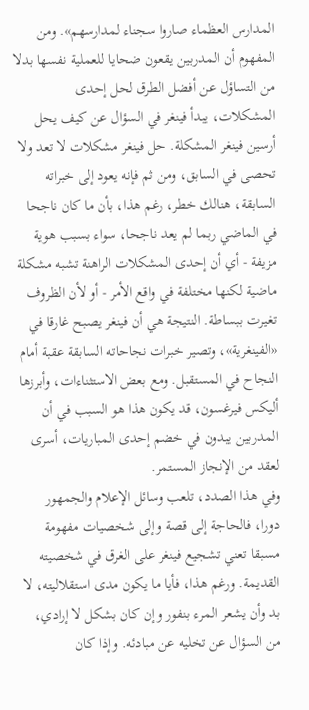المدارس العظماء صاروا سجناء لمدارسهم». ومن المفهوم أن المدربين يقعون ضحايا للعملية نفسها بدلا من التساؤل عن أفضل الطرق لحل إحدى المشكلات، يبدأ فينغر في السؤال عن كيف يحل أرسين فينغر المشكلة. حل فينغر مشكلات لا تعد ولا تحصى في السابق، ومن ثم فإنه يعود إلى خبراته السابقة، هنالك خطر، رغم هذا، بأن ما كان ناجحا في الماضي ربما لم يعد ناجحا، سواء بسبب هوية مزيفة - أي أن إحدى المشكلات الراهنة تشبه مشكلة ماضية لكنها مختلفة في واقع الأمر - أو لأن الظروف تغيرت ببساطة. النتيجة هي أن فينغر يصبح غارقا في «الفينغرية»، وتصير خبرات نجاحاته السابقة عقبة أمام النجاح في المستقبل. ومع بعض الاستثناءات، وأبرزها أليكس فيرغسون، قد يكون هذا هو السبب في أن المدربين يبدون في خضم إحدى المباريات، أسرى لعقد من الإنجاز المستمر.
وفي هذا الصدد، تلعب وسائل الإعلام والجمهور دورا، فالحاجة إلى قصة وإلى شخصيات مفهومة مسبقا تعني تشجيع فينغر على الغرق في شخصيته القديمة. ورغم هذا، فأيا ما يكون مدى استقلاليته، لا بد وأن يشعر المرء بنفور وإن كان بشكل لا إرادي، من السؤال عن تخليه عن مبادئه. وإذا كان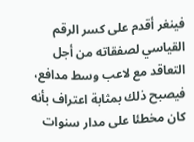فينغر أقدم على كسر الرقم القياسي لصفقاته من أجل التعاقد مع لاعب وسط مدافع، فيصبح ذلك بمثابة اعتراف بأنه كان مخطئا على مدار سنوات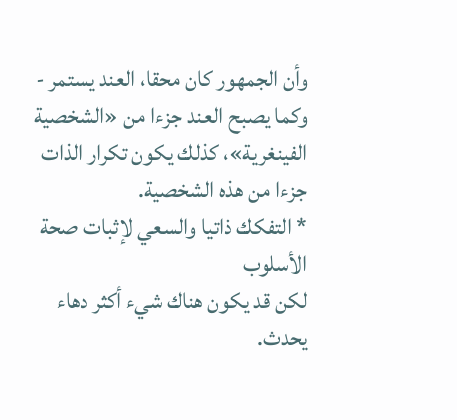وأن الجمهور كان محقا، العند يستمر - وكما يصبح العند جزءا من «الشخصية الفينغرية»، كذلك يكون تكرار الذات جزءا من هذه الشخصية.
* التفكك ذاتيا والسعي لإثبات صحة الأسلوب
لكن قد يكون هناك شيء أكثر دهاء يحدث.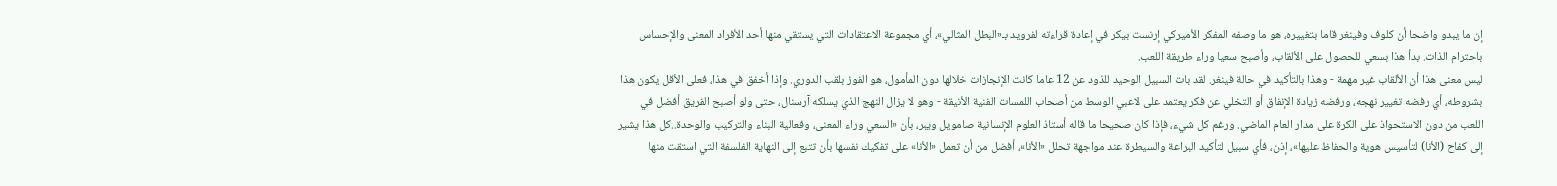إن ما يبدو واضحا أن كلوف وفينغر قاما بتغييره، هو ما وصفه المفكر الأميركي إرنست بيكر في إعادة قراءته لفرويد بـ«البطل المثالي»، أي مجموعة الاعتقادات التي يستقي منها أحد الأفراد المعنى والإحساس باحترام الذات. بدأ هذا بسعي للحصول على الألقاب، وأصبح سعيا وراء طريقة اللعب.
ليس معنى هذا أن الألقاب غير مهمة - وهذا بالتأكيد في حالة فينغر. لقد بات السبيل الوحيد للذود عن 12 عاما كانت الإنجازات خلالها دون المأمول، هو الفوز بلقب الدوري. وإذا أخفق في هذا، فعلى الأقل يكون هذا بشروطه، أي رفضه تغيير نهجه، ورفضه زيادة الإنفاق أو التخلي عن فكر يعتمد على لاعبي الوسط من أصحاب اللمسات الفنية الأنيقة - وهو لا يزال النهج الذي يسلكه آرسنال، حتى ولو أصبح الفريق أفضل في اللعب من دون الاستحواذ على الكرة على مدار العام الماضي. ورغم كل شيء، فإذا كان صحيحا ما قاله أستاذ العلوم الإنسانية صامويل ويبر، بأن «السعي وراء المعنى، وفعالية البناء والتركيب والوحدة..كل هذا يشير إلى كفاح (الأنا) لتأسيس هوية والحفاظ عليها»، إذن، فأي سبيل لتأكيد البراعة والسيطرة عند مواجهة تحلل «الأنا»، أفضل من أن تعمل «الأنا» على تفكيك نفسها بأن تتبع إلى النهاية الفلسفة التي استقت منها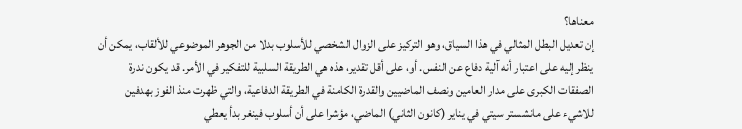معناها؟
إن تعديل البطل المثالي في هذا السياق، وهو التركيز على الزوال الشخصي للأسلوب بدلا من الجوهر الموضوعي للألقاب، يمكن أن ينظر إليه على اعتبار أنه آلية دفاع عن النفس. أو، على أقل تقدير، هذه هي الطريقة السلبية للتفكير في الأمر. قد يكون ندرة الصفقات الكبرى على مدار العامين ونصف الماضيين والقدرة الكامنة في الطريقة الدفاعية، والتي ظهرت منذ الفوز بهدفين للاشيء على مانشستر سيتي في يناير (كانون الثاني) الماضي، مؤشرا على أن أسلوب فينغر بدأ يعطي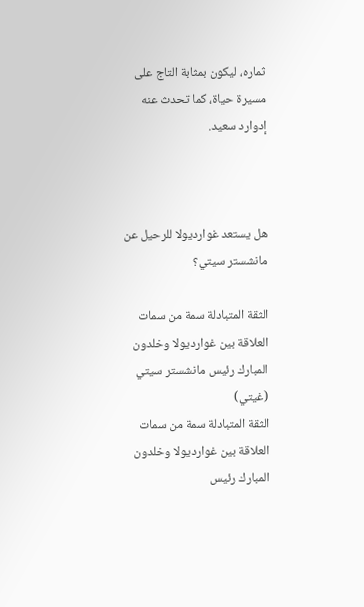ثماره، ليكون بمثابة التاج على مسيرة حياة، كما تحدث عنه إدوارد سعيد.



هل يستعد غوارديولا للرحيل عن مانشستر سيتي؟

الثقة المتبادلة سمة من سمات العلاقة بين غوارديولا وخلدون المبارك رئيس مانشستر سيتي (غيتي)
الثقة المتبادلة سمة من سمات العلاقة بين غوارديولا وخلدون المبارك رئيس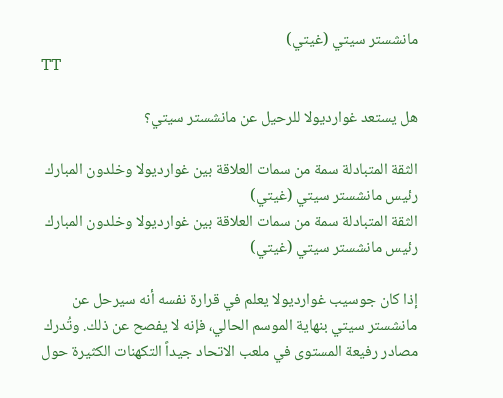مانشستر سيتي (غيتي)
TT

هل يستعد غوارديولا للرحيل عن مانشستر سيتي؟

الثقة المتبادلة سمة من سمات العلاقة بين غوارديولا وخلدون المبارك رئيس مانشستر سيتي (غيتي)
الثقة المتبادلة سمة من سمات العلاقة بين غوارديولا وخلدون المبارك رئيس مانشستر سيتي (غيتي)

إذا كان جوسيب غوارديولا يعلم في قرارة نفسه أنه سيرحل عن مانشستر سيتي بنهاية الموسم الحالي، فإنه لا يفصح عن ذلك. وتُدرك مصادر رفيعة المستوى في ملعب الاتحاد جيداً التكهنات الكثيرة حول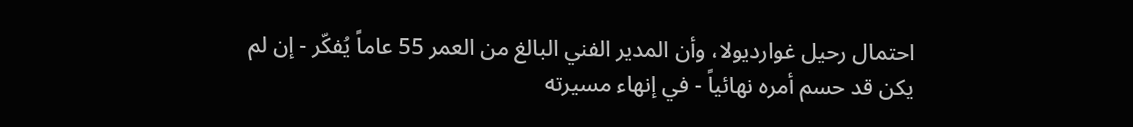احتمال رحيل غوارديولا، وأن المدير الفني البالغ من العمر 55 عاماً يُفكّر - إن لم يكن قد حسم أمره نهائياً - في إنهاء مسيرته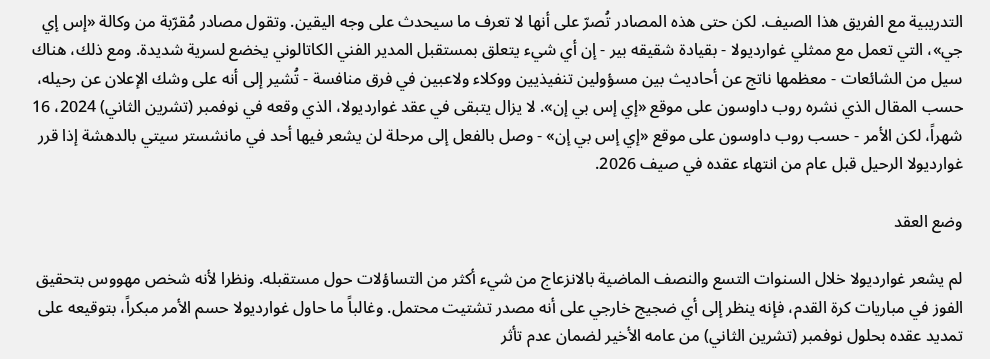التدريبية مع الفريق هذا الصيف. لكن حتى هذه المصادر تُصرّ على أنها لا تعرف ما سيحدث على وجه اليقين. وتقول مصادر مُقرّبة من وكالة «إس إي جي»، التي تعمل مع ممثلي غوارديولا - بقيادة شقيقه بير - إن أي شيء يتعلق بمستقبل المدير الفني الكاتالوني يخضع لسرية شديدة. ومع ذلك، هناك سيل من الشائعات - معظمها ناتج عن أحاديث بين مسؤولين تنفيذيين ووكلاء ولاعبين في فرق منافسة - تُشير إلى أنه على وشك الإعلان عن رحيله، حسب المقال الذي نشره روب داوسون على موقع «إي إس بي إن». لا يزال يتبقى في عقد غوارديولا، الذي وقعه في نوفمبر (تشرين الثاني) 2024، 16 شهراً، لكن الأمر - حسب روب داوسون على موقع «إي إس بي إن» - وصل بالفعل إلى مرحلة لن يشعر فيها أحد في مانشستر سيتي بالدهشة إذا قرر غوارديولا الرحيل قبل عام من انتهاء عقده في صيف 2026.

وضع العقد

لم يشعر غوارديولا خلال السنوات التسع والنصف الماضية بالانزعاج من شيء أكثر من التساؤلات حول مستقبله. ونظرا لأنه شخص مهووس بتحقيق الفوز في مباريات كرة القدم، فإنه ينظر إلى أي ضجيج خارجي على أنه مصدر تشتيت محتمل. وغالباً ما حاول غوارديولا حسم الأمر مبكراً، بتوقيعه على تمديد عقده بحلول نوفمبر (تشرين الثاني) من عامه الأخير لضمان عدم تأثر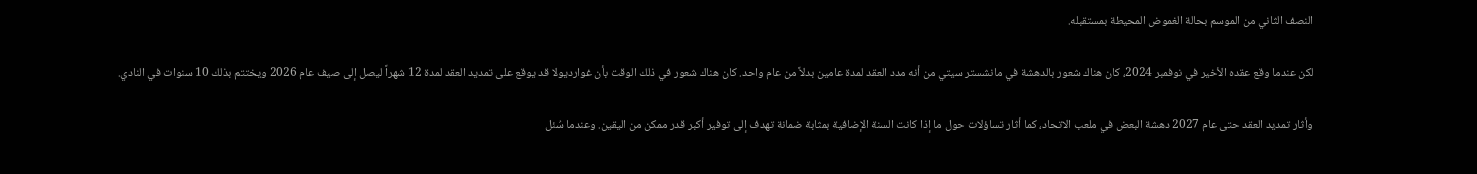النصف الثاني من الموسم بحالة الغموض المحيطة بمستقبله.

لكن عندما وقع عقده الأخير في نوفمبر 2024، كان هناك شعور بالدهشة في مانشستر سيتي من أنه مدد العقد لمدة عامين بدلاً من عام واحد. كان هناك شعور في ذلك الوقت بأن غوارديولا قد يوقع على تمديد العقد لمدة 12 شهراً ليصل إلى صيف عام 2026 ويختتم بذلك 10 سنوات في النادي.

وأثار تمديد العقد حتى عام 2027 دهشة البعض في ملعب الاتحاد، كما أثار تساؤلات حول ما إذا كانت السنة الإضافية بمثابة ضمانة تهدف إلى توفير أكبر قدر ممكن من اليقين. وعندما سُئل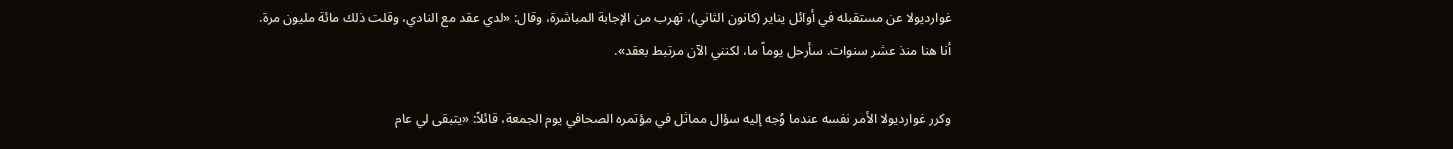غوارديولا عن مستقبله في أوائل يناير (كانون الثاني)، تهرب من الإجابة المباشرة، وقال: «لدي عقد مع النادي، وقلت ذلك مائة مليون مرة. أنا هنا منذ عشر سنوات. سأرحل يوماً ما، لكنني الآن مرتبط بعقد».

وكرر غوارديولا الأمر نفسه عندما وُجه إليه سؤال مماثل في مؤتمره الصحافي يوم الجمعة، قائلاً: «يتبقى لي عام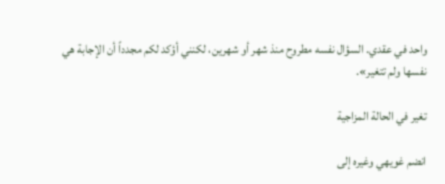واحد في عقدي. السؤال نفسه مطروح منذ شهر أو شهرين، لكنني أؤكد لكم مجدداً أن الإجابة هي نفسها ولم تتغير».

تغير في الحالة المزاجية

انضم غويهي وغيره إلى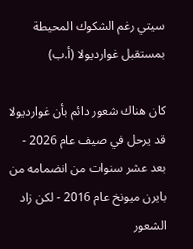سيتي رغم الشكوك المحيطة بمستقبل غوارديولا (أ.ب)

كان هناك شعور دائم بأن غوارديولا قد يرحل في صيف عام 2026 - بعد عشر سنوات من انضمامه من بايرن ميونخ عام 2016 - لكن زاد الشعور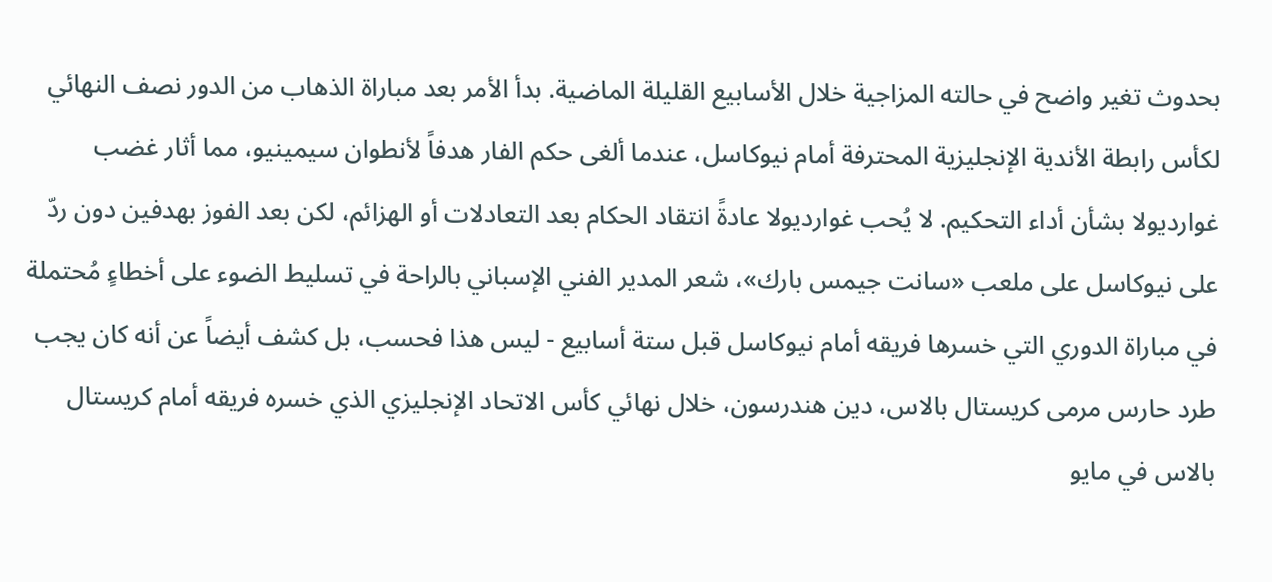بحدوث تغير واضح في حالته المزاجية خلال الأسابيع القليلة الماضية. بدأ الأمر بعد مباراة الذهاب من الدور نصف النهائي لكأس رابطة الأندية الإنجليزية المحترفة أمام نيوكاسل، عندما ألغى حكم الفار هدفاً لأنطوان سيمينيو، مما أثار غضب غوارديولا بشأن أداء التحكيم. لا يُحب غوارديولا عادةً انتقاد الحكام بعد التعادلات أو الهزائم، لكن بعد الفوز بهدفين دون ردّ على نيوكاسل على ملعب «سانت جيمس بارك»، شعر المدير الفني الإسباني بالراحة في تسليط الضوء على أخطاءٍ مُحتملة في مباراة الدوري التي خسرها فريقه أمام نيوكاسل قبل ستة أسابيع - ليس هذا فحسب، بل كشف أيضاً عن أنه كان يجب طرد حارس مرمى كريستال بالاس، دين هندرسون، خلال نهائي كأس الاتحاد الإنجليزي الذي خسره فريقه أمام كريستال بالاس في مايو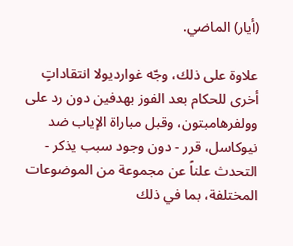(أيار) الماضي.

علاوة على ذلك، وجّه غوارديولا انتقاداتٍ أخرى للحكام بعد الفوز بهدفين دون رد على وولفرهامبتون، وقبل مباراة الإياب ضد نيوكاسل، قرر - دون وجود سبب يذكر - التحدث علناً عن مجموعة من الموضوعات المختلفة، بما في ذلك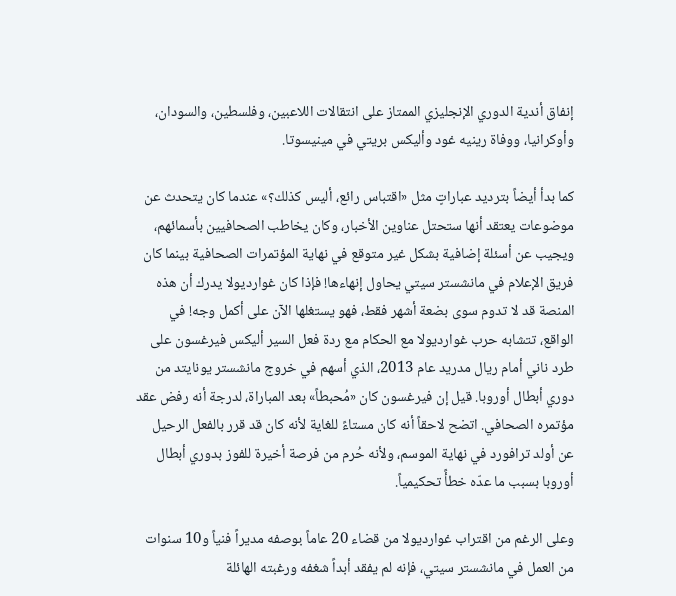إنفاق أندية الدوري الإنجليزي الممتاز على انتقالات اللاعبين، وفلسطين، والسودان، وأوكرانيا، ووفاة رينيه غود وأليكس بريتي في مينيسوتا.

كما بدأ أيضاً بترديد عباراتٍ مثل «اقتباس رائع، أليس كذلك؟» عندما كان يتحدث عن موضوعات يعتقد أنها ستحتل عناوين الأخبار، وكان يخاطب الصحافيين بأسمائهم، ويجيب عن أسئلة إضافية بشكل غير متوقع في نهاية المؤتمرات الصحافية بينما كان فريق الإعلام في مانشستر سيتي يحاول إنهاءها! فإذا كان غوارديولا يدرك أن هذه المنصة قد لا تدوم سوى بضعة أشهر فقط، فهو يستغلها الآن على أكمل وجه! في الواقع، تتشابه حرب غوارديولا مع الحكام مع ردة فعل السير أليكس فيرغسون على طرد ناني أمام ريال مدريد عام 2013، الذي أسهم في خروج مانشستر يونايتد من دوري أبطال أوروبا. قيل إن فيرغسون كان «مُحبطاً» بعد المباراة، لدرجة أنه رفض عقد مؤتمره الصحافي. اتضح لاحقاً أنه كان مستاءً للغاية لأنه كان قد قرر بالفعل الرحيل عن أولد ترافورد في نهاية الموسم، ولأنه حُرم من فرصة أخيرة للفوز بدوري أبطال أوروبا بسبب ما عدّه خطأً تحكيمياً.

وعلى الرغم من اقتراب غوارديولا من قضاء 20 عاماً بوصفه مديراً فنياً و10 سنوات من العمل في مانشستر سيتي، فإنه لم يفقد أبداً شغفه ورغبته الهائلة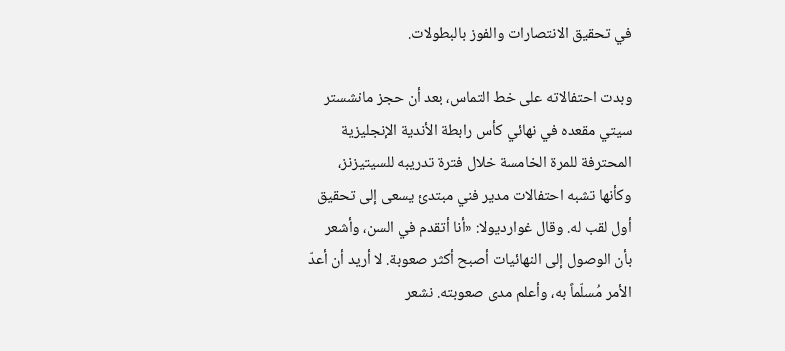في تحقيق الانتصارات والفوز بالبطولات.

وبدت احتفالاته على خط التماس، بعد أن حجز مانشستر سيتي مقعده في نهائي كأس رابطة الأندية الإنجليزية المحترفة للمرة الخامسة خلال فترة تدريبه للسيتيزنز، وكأنها تشبه احتفالات مدير فني مبتدئ يسعى إلى تحقيق أول لقب له. وقال غوارديولا: «أنا أتقدم في السن، وأشعر بأن الوصول إلى النهائيات أصبح أكثر صعوبة. لا أريد أن أعدّ الأمر مُسلّماً به، وأعلم مدى صعوبته. نشعر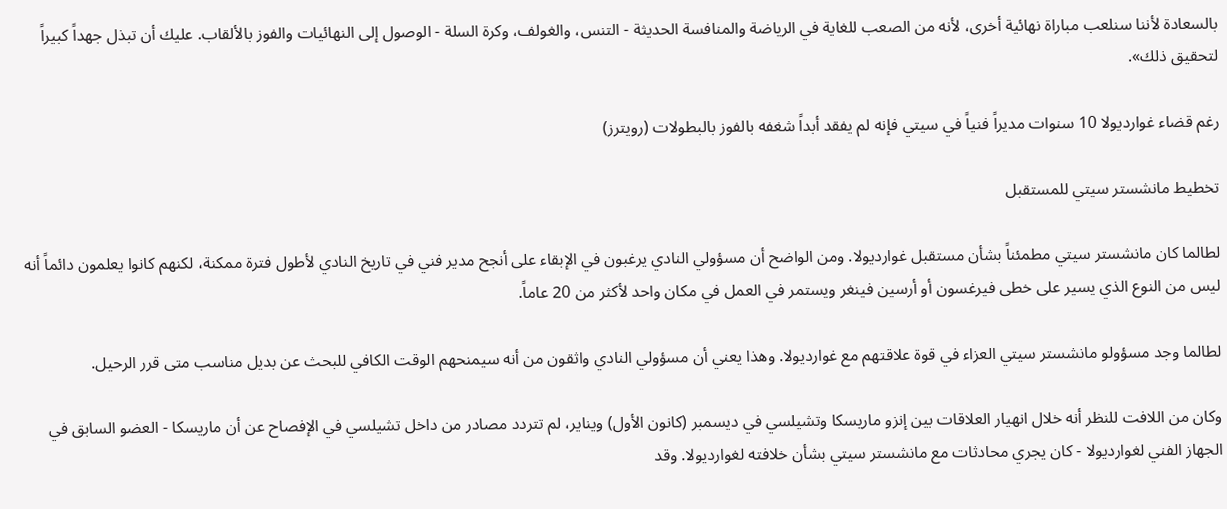بالسعادة لأننا سنلعب مباراة نهائية أخرى، لأنه من الصعب للغاية في الرياضة والمنافسة الحديثة - التنس، والغولف، وكرة السلة - الوصول إلى النهائيات والفوز بالألقاب. عليك أن تبذل جهداً كبيراً لتحقيق ذلك».

رغم قضاء غوارديولا 10 سنوات مديراً فنياً في سيتي فإنه لم يفقد أبداً شغفه بالفوز بالبطولات (رويترز)

تخطيط مانشستر سيتي للمستقبل

لطالما كان مانشستر سيتي مطمئناً بشأن مستقبل غوارديولا. ومن الواضح أن مسؤولي النادي يرغبون في الإبقاء على أنجح مدير فني في تاريخ النادي لأطول فترة ممكنة، لكنهم كانوا يعلمون دائماً أنه ليس من النوع الذي يسير على خطى فيرغسون أو أرسين فينغر ويستمر في العمل في مكان واحد لأكثر من 20 عاماً.

لطالما وجد مسؤولو مانشستر سيتي العزاء في قوة علاقتهم مع غوارديولا. وهذا يعني أن مسؤولي النادي واثقون من أنه سيمنحهم الوقت الكافي للبحث عن بديل مناسب متى قرر الرحيل.

وكان من اللافت للنظر أنه خلال انهيار العلاقات بين إنزو ماريسكا وتشيلسي في ديسمبر (كانون الأول) ويناير، لم تتردد مصادر من داخل تشيلسي في الإفصاح عن أن ماريسكا - العضو السابق في الجهاز الفني لغوارديولا - كان يجري محادثات مع مانشستر سيتي بشأن خلافته لغوارديولا. وقد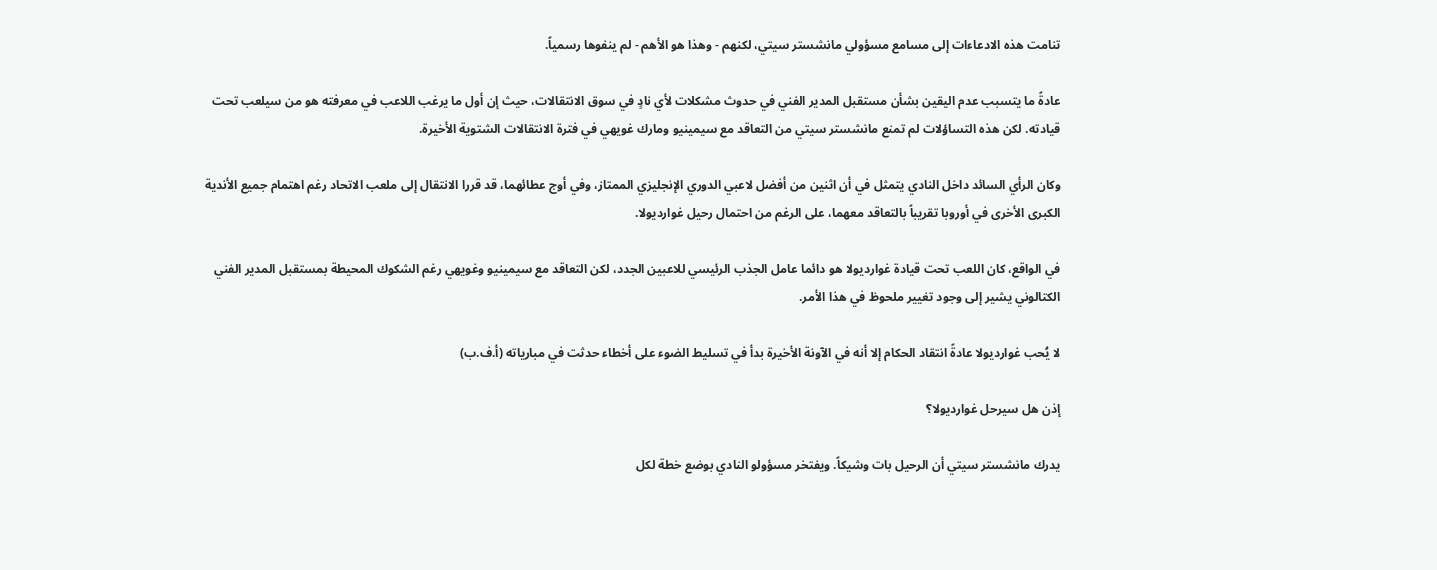تنامت هذه الادعاءات إلى مسامع مسؤولي مانشستر سيتي، لكنهم - وهذا هو الأهم - لم ينفوها رسمياً.

عادةً ما يتسبب عدم اليقين بشأن مستقبل المدير الفني في حدوث مشكلات لأي نادٍ في سوق الانتقالات، حيث إن أول ما يرغب اللاعب في معرفته هو من سيلعب تحت قيادته. لكن هذه التساؤلات لم تمنع مانشستر سيتي من التعاقد مع سيمينيو ومارك غويهي في فترة الانتقالات الشتوية الأخيرة.

وكان الرأي السائد داخل النادي يتمثل في أن اثنين من أفضل لاعبي الدوري الإنجليزي الممتاز، وفي أوج عطائهما، قد قررا الانتقال إلى ملعب الاتحاد رغم اهتمام جميع الأندية الكبرى الأخرى في أوروبا تقريباً بالتعاقد معهما، على الرغم من احتمال رحيل غوارديولا.

في الواقع، كان اللعب تحت قيادة غوارديولا هو دائما عامل الجذب الرئيسي للاعبين الجدد، لكن التعاقد مع سيمينيو وغويهي رغم الشكوك المحيطة بمستقبل المدير الفني الكتالوني يشير إلى وجود تغيير ملحوظ في هذا الأمر.

لا يُحب غوارديولا عادةً انتقاد الحكام إلا أنه في الآونة الأخيرة بدأ في تسليط الضوء على أخطاء حدثت في مبارياته (أ.ف.ب)

إذن هل سيرحل غوارديولا؟

يدرك مانشستر سيتي أن الرحيل بات وشيكاً. ويفتخر مسؤولو النادي بوضع خطة لكل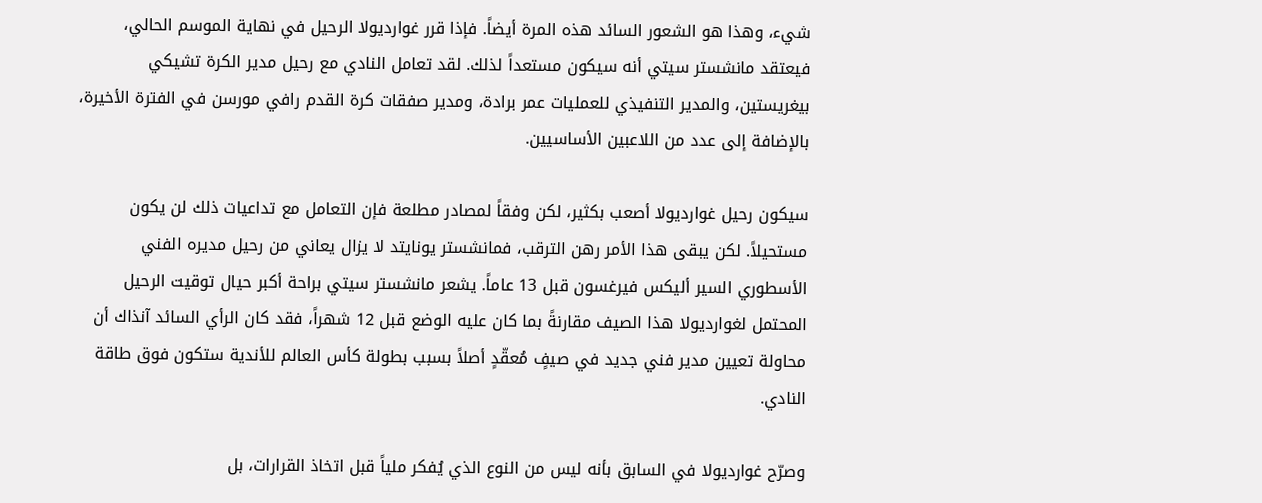شيء، وهذا هو الشعور السائد هذه المرة أيضاً. فإذا قرر غوارديولا الرحيل في نهاية الموسم الحالي، فيعتقد مانشستر سيتي أنه سيكون مستعداً لذلك. لقد تعامل النادي مع رحيل مدير الكرة تشيكي بيغريستين، والمدير التنفيذي للعمليات عمر برادة، ومدير صفقات كرة القدم رافي مورسن في الفترة الأخيرة، بالإضافة إلى عدد من اللاعبين الأساسيين.

سيكون رحيل غوارديولا أصعب بكثير، لكن وفقاً لمصادر مطلعة فإن التعامل مع تداعيات ذلك لن يكون مستحيلاً. لكن يبقى هذا الأمر رهن الترقب، فمانشستر يونايتد لا يزال يعاني من رحيل مديره الفني الأسطوري السير أليكس فيرغسون قبل 13 عاماً. يشعر مانشستر سيتي براحة أكبر حيال توقيت الرحيل المحتمل لغوارديولا هذا الصيف مقارنةً بما كان عليه الوضع قبل 12 شهراً، فقد كان الرأي السائد آنذاك أن محاولة تعيين مدير فني جديد في صيفٍ مُعقّدٍ أصلاً بسبب بطولة كأس العالم للأندية ستكون فوق طاقة النادي.

وصرّح غوارديولا في السابق بأنه ليس من النوع الذي يُفكر ملياً قبل اتخاذ القرارات، بل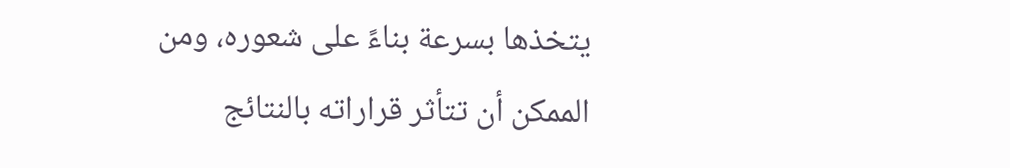يتخذها بسرعة بناءً على شعوره، ومن الممكن أن تتأثر قراراته بالنتائج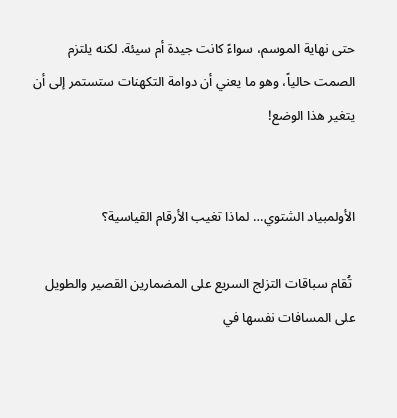حتى نهاية الموسم، سواءً كانت جيدة أم سيئة. لكنه يلتزم الصمت حالياً، وهو ما يعني أن دوامة التكهنات ستستمر إلى أن يتغير هذا الوضع!


الأولمبياد الشتوي… لماذا تغيب الأرقام القياسية؟

 تُقام سباقات التزلج السريع على المضمارين القصير والطويل على المسافات نفسها في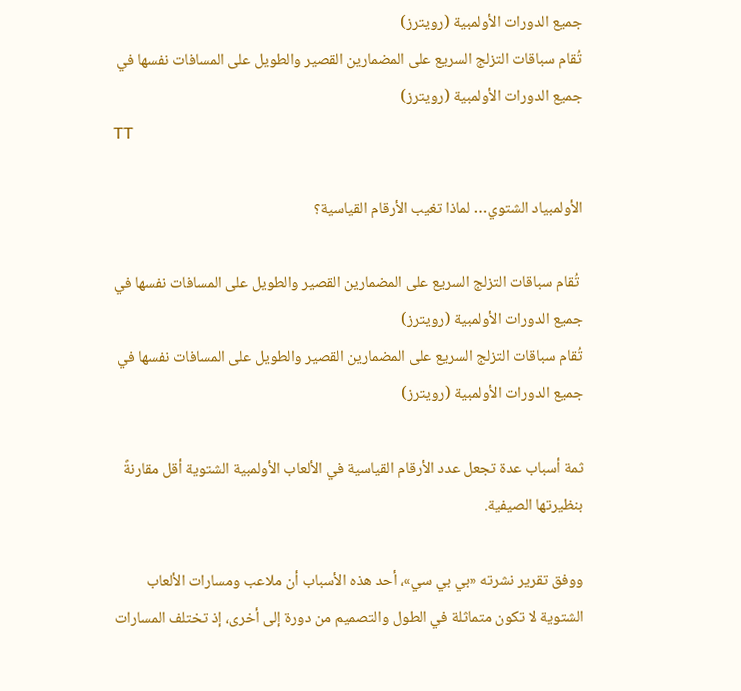جميع الدورات الأولمبية (رويترز)
تُقام سباقات التزلج السريع على المضمارين القصير والطويل على المسافات نفسها في جميع الدورات الأولمبية (رويترز)
TT

الأولمبياد الشتوي… لماذا تغيب الأرقام القياسية؟

 تُقام سباقات التزلج السريع على المضمارين القصير والطويل على المسافات نفسها في جميع الدورات الأولمبية (رويترز)
تُقام سباقات التزلج السريع على المضمارين القصير والطويل على المسافات نفسها في جميع الدورات الأولمبية (رويترز)

ثمة أسباب عدة تجعل عدد الأرقام القياسية في الألعاب الأولمبية الشتوية أقل مقارنةً بنظيرتها الصيفية.

ووفق تقرير نشرته «بي بي سي»، أحد هذه الأسباب أن ملاعب ومسارات الألعاب الشتوية لا تكون متماثلة في الطول والتصميم من دورة إلى أخرى، إذ تختلف المسارات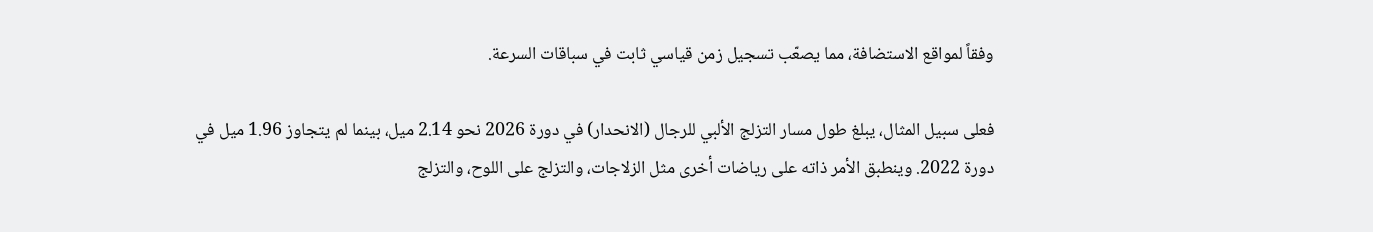وفقاً لمواقع الاستضافة، مما يصعّب تسجيل زمن قياسي ثابت في سباقات السرعة.

فعلى سبيل المثال، يبلغ طول مسار التزلج الألبي للرجال (الانحدار) في دورة 2026 نحو 2.14 ميل، بينما لم يتجاوز 1.96 ميل في دورة 2022. وينطبق الأمر ذاته على رياضات أخرى مثل الزلاجات، والتزلج على اللوح، والتزلج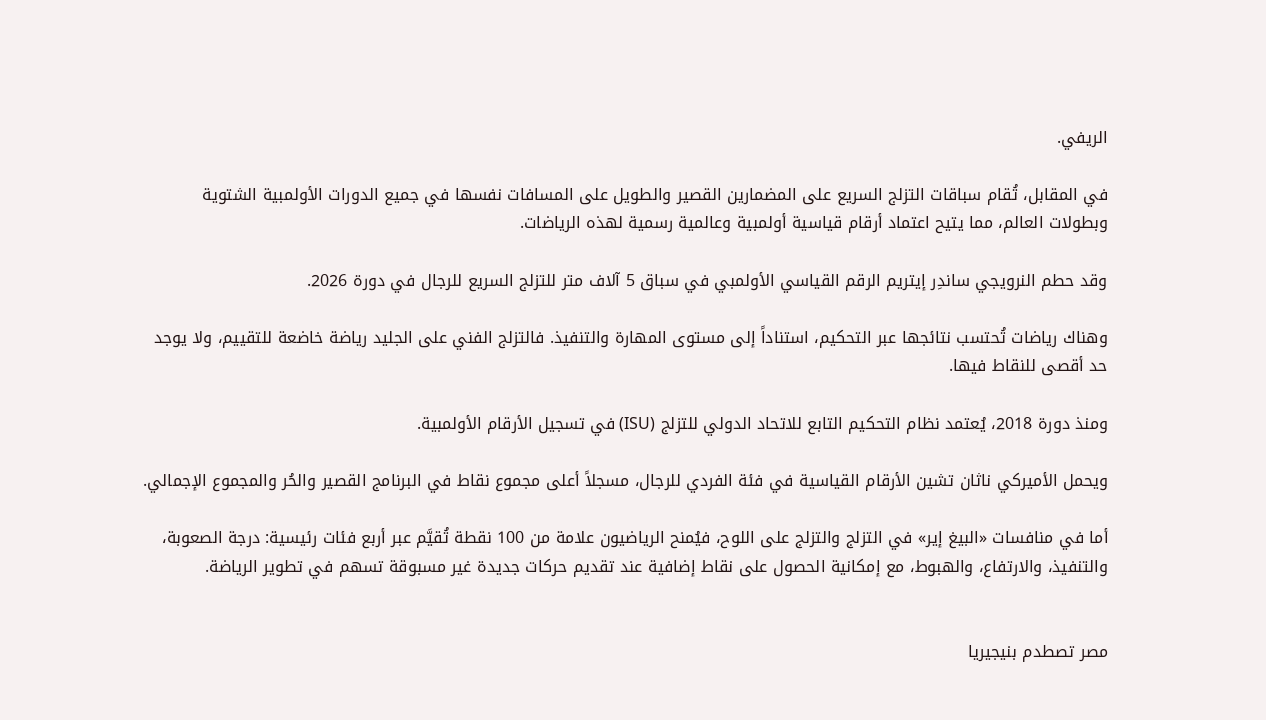الريفي.

في المقابل، تُقام سباقات التزلج السريع على المضمارين القصير والطويل على المسافات نفسها في جميع الدورات الأولمبية الشتوية وبطولات العالم، مما يتيح اعتماد أرقام قياسية أولمبية وعالمية رسمية لهذه الرياضات.

وقد حطم النرويجي ساندِر إيتريم الرقم القياسي الأولمبي في سباق 5 آلاف متر للتزلج السريع للرجال في دورة 2026.

وهناك رياضات تُحتسب نتائجها عبر التحكيم، استناداً إلى مستوى المهارة والتنفيذ. فالتزلج الفني على الجليد رياضة خاضعة للتقييم، ولا يوجد حد أقصى للنقاط فيها.

ومنذ دورة 2018، يُعتمد نظام التحكيم التابع للاتحاد الدولي للتزلج (ISU) في تسجيل الأرقام الأولمبية.

ويحمل الأميركي ناثان تشين الأرقام القياسية في فئة الفردي للرجال، مسجلاً أعلى مجموع نقاط في البرنامج القصير والحُر والمجموع الإجمالي.

أما في منافسات «البيغ إير» في التزلج والتزلج على اللوح، فيُمنح الرياضيون علامة من 100 نقطة تُقيَّم عبر أربع فئات رئيسية: درجة الصعوبة، والتنفيذ، والارتفاع، والهبوط، مع إمكانية الحصول على نقاط إضافية عند تقديم حركات جديدة غير مسبوقة تسهم في تطوير الرياضة.


مصر تصطدم بنيجيريا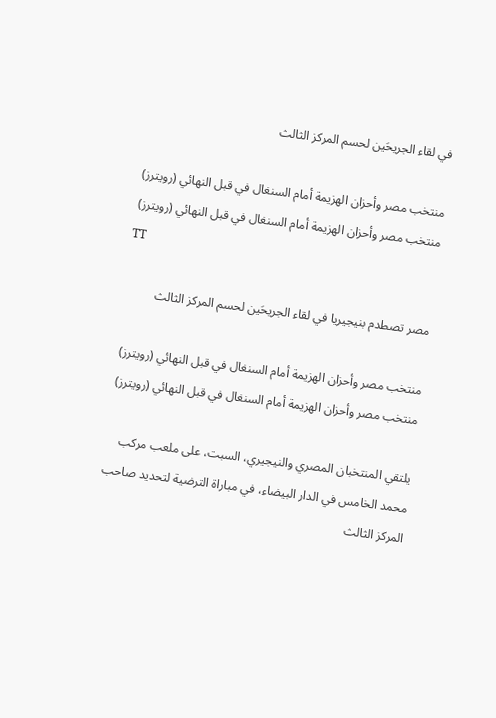في لقاء الجريحَين لحسم المركز الثالث

منتخب مصر وأحزان الهزيمة أمام السنغال في قبل النهائي (رويترز)
منتخب مصر وأحزان الهزيمة أمام السنغال في قبل النهائي (رويترز)
TT

مصر تصطدم بنيجيريا في لقاء الجريحَين لحسم المركز الثالث

منتخب مصر وأحزان الهزيمة أمام السنغال في قبل النهائي (رويترز)
منتخب مصر وأحزان الهزيمة أمام السنغال في قبل النهائي (رويترز)

يلتقي المنتخبان المصري والنيجيري، السبت، على ملعب مركب محمد الخامس في الدار البيضاء، في مباراة الترضية لتحديد صاحب المركز الثالث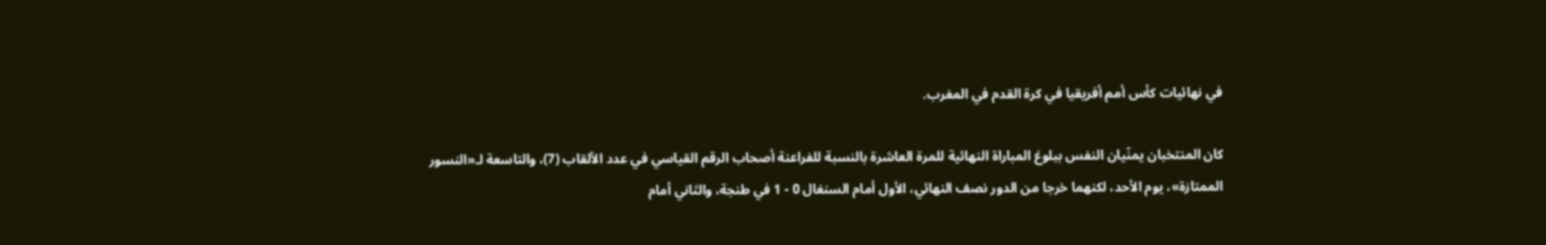في نهائيات كأس أمم أفريقيا في كرة القدم في المغرب.

كان المنتخبان يمنّيان النفس ببلوغ المباراة النهائية للمرة العاشرة بالنسبة للفراعنة أصحاب الرقم القياسي في عدد الألقاب (7)، والتاسعة لـ«النسور الممتازة»، يوم الأحد، لكنهما خرجا من الدور نصف النهائي، الأول أمام السنغال 0 - 1 في طنجة، والثاني أمام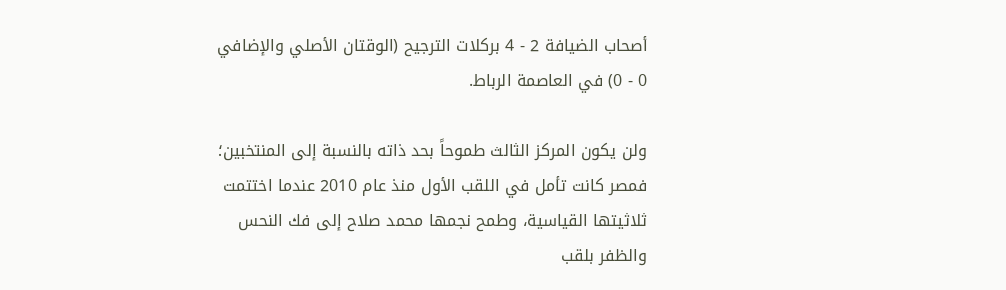أصحاب الضيافة 2 - 4 بركلات الترجيح (الوقتان الأصلي والإضافي 0 - 0) في العاصمة الرباط.

ولن يكون المركز الثالث طموحاً بحد ذاته بالنسبة إلى المنتخبين؛ فمصر كانت تأمل في اللقب الأول منذ عام 2010 عندما اختتمت ثلاثيتها القياسية، وطمح نجمها محمد صلاح إلى فك النحس والظفر بلقب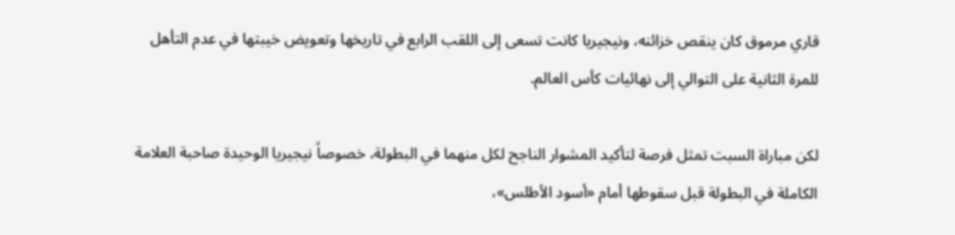قاري مرموق كان ينقص خزائنه، ونيجيريا كانت تسعى إلى اللقب الرابع في تاريخها وتعويض خيبتها في عدم التأهل للمرة الثانية على التوالي إلى نهائيات كأس العالم.

لكن مباراة السبت تمثل فرصة لتأكيد المشوار الناجح لكل منهما في البطولة، خصوصاً نيجيريا الوحيدة صاحبة العلامة الكاملة في البطولة قبل سقوطها أمام «أسود الأطلس»،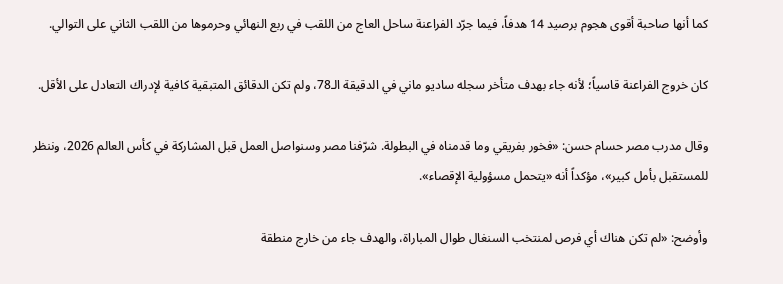كما أنها صاحبة أقوى هجوم برصيد 14 هدفاً، فيما جرّد الفراعنة ساحل العاج من اللقب في ربع النهائي وحرموها من اللقب الثاني على التوالي.

كان خروج الفراعنة قاسياً؛ لأنه جاء بهدف متأخر سجله ساديو ماني في الدقيقة الـ78، ولم تكن الدقائق المتبقية كافية لإدراك التعادل على الأقل.

وقال مدرب مصر حسام حسن: «فخور بفريقي وما قدمناه في البطولة. شرّفنا مصر وسنواصل العمل قبل المشاركة في كأس العالم 2026، وننظر للمستقبل بأمل كبير»، مؤكداً أنه «يتحمل مسؤولية الإقصاء».

وأوضح: «لم تكن هناك أي فرص لمنتخب السنغال طوال المباراة، والهدف جاء من خارج منطقة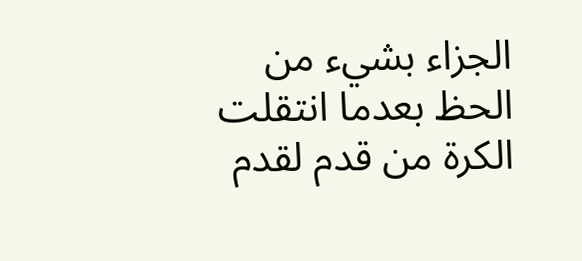الجزاء بشيء من الحظ بعدما انتقلت الكرة من قدم لقدم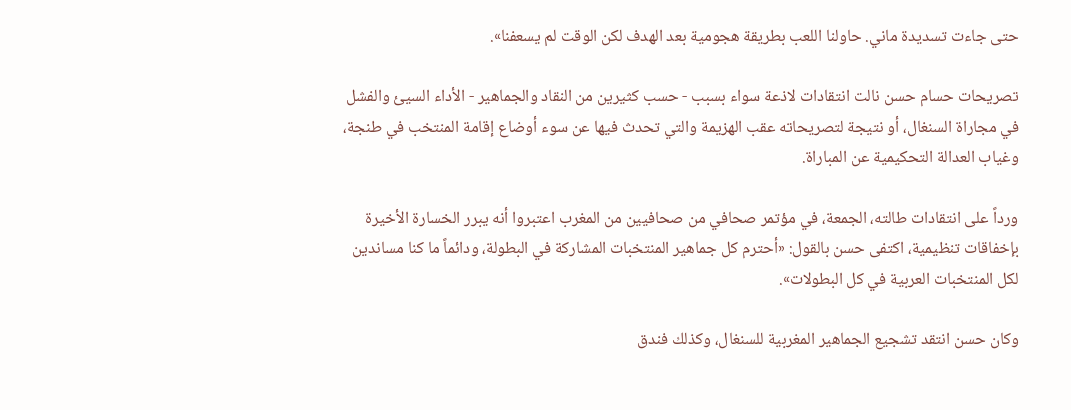حتى جاءت تسديدة ماني. حاولنا اللعب بطريقة هجومية بعد الهدف لكن الوقت لم يسعفنا».

تصريحات حسام حسن نالت انتقادات لاذعة سواء بسبب - حسب كثيرين من النقاد والجماهير - الأداء السيئ والفشل في مجاراة السنغال، أو نتيجة لتصريحاته عقب الهزيمة والتي تحدث فيها عن سوء أوضاع إقامة المنتخب في طنجة، وغياب العدالة التحكيمية عن المباراة.

ورداً على انتقادات طالته، الجمعة، في مؤتمر صحافي من صحافيين من المغرب اعتبروا أنه يبرر الخسارة الأخيرة بإخفاقات تنظيمية، اكتفى حسن بالقول: «أحترم كل جماهير المنتخبات المشاركة في البطولة، ودائماً ما كنا مساندين لكل المنتخبات العربية في كل البطولات».

وكان حسن انتقد تشجيع الجماهير المغربية للسنغال، وكذلك فندق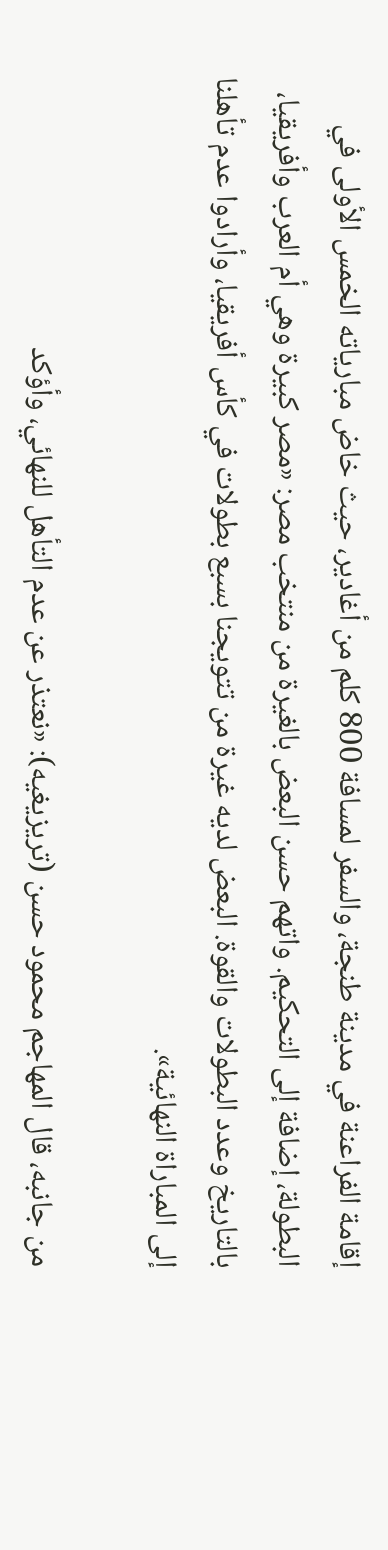إقامة الفراعنة في مدينة طنجة، والسفر لمسافة 800 كلم من أغادير، حيث خاض مبارياته الخمس الأولى في البطولة، إضافة إلى التحكيم. واتهم حسن البعض بالغيرة من منتخب مصر: «مصر كبيرة وهي أم العرب وأفريقيا، بالتاريخ وعدد البطولات والقوة. البعض لديه غيرة من تتويجنا بسبع بطولات في كأس أفريقيا، وأرادوا عدم تأهلنا إلى المباراة النهائية».

من جانبه، قال المهاجم محمود حسن (تريزيغيه): «نعتذر عن عدم التأهل للنهائي، وأؤكد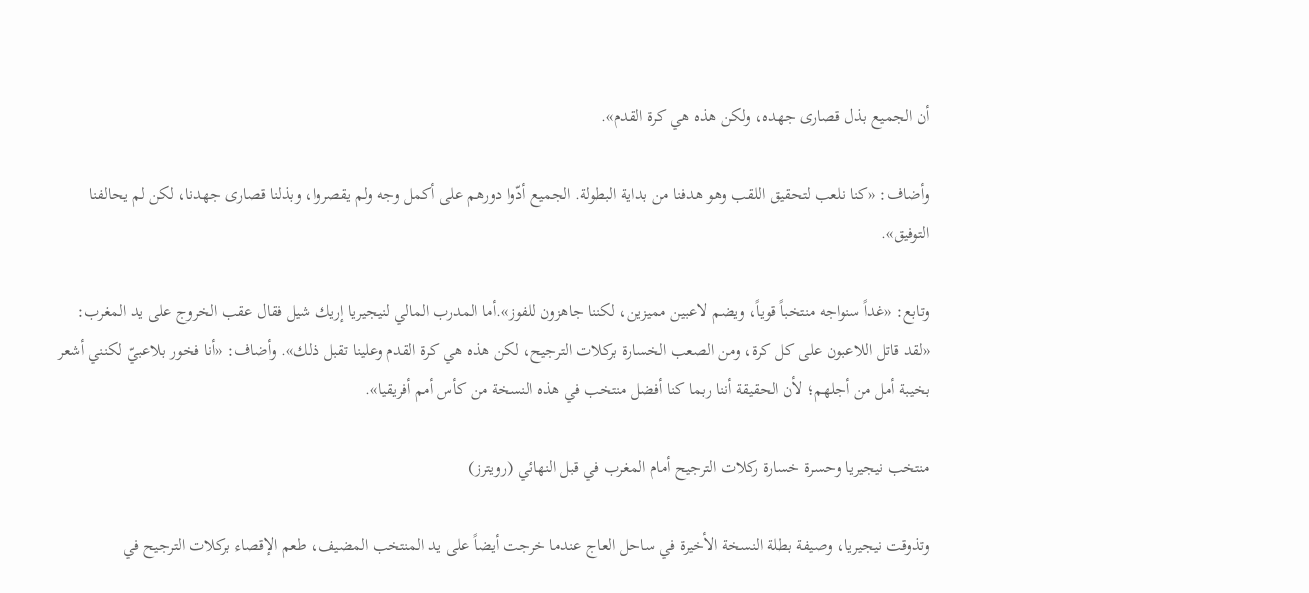أن الجميع بذل قصارى جهده، ولكن هذه هي كرة القدم».

وأضاف: «كنا نلعب لتحقيق اللقب وهو هدفنا من بداية البطولة. الجميع أدّوا دورهم على أكمل وجه ولم يقصروا، وبذلنا قصارى جهدنا، لكن لم يحالفنا التوفيق».

وتابع: «غداً سنواجه منتخباً قوياً، ويضم لاعبين مميزين، لكننا جاهزون للفوز».أما المدرب المالي لنيجيريا إريك شيل فقال عقب الخروج على يد المغرب: «لقد قاتل اللاعبون على كل كرة، ومن الصعب الخسارة بركلات الترجيح، لكن هذه هي كرة القدم وعلينا تقبل ذلك». وأضاف: «أنا فخور بلاعبيّ لكنني أشعر بخيبة أمل من أجلهم؛ لأن الحقيقة أننا ربما كنا أفضل منتخب في هذه النسخة من كأس أمم أفريقيا».

منتخب نيجيريا وحسرة خسارة ركلات الترجيح أمام المغرب في قبل النهائي (رويترز)

وتذوقت نيجيريا، وصيفة بطلة النسخة الأخيرة في ساحل العاج عندما خرجت أيضاً على يد المنتخب المضيف، طعم الإقصاء بركلات الترجيح في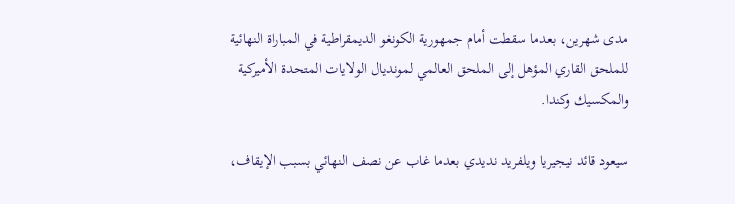مدى شهرين، بعدما سقطت أمام جمهورية الكونغو الديمقراطية في المباراة النهائية للملحق القاري المؤهل إلى الملحق العالمي لمونديال الولايات المتحدة الأميركية والمكسيك وكندا.

سيعود قائد نيجيريا ويلفريد نديدي بعدما غاب عن نصف النهائي بسبب الإيقاف،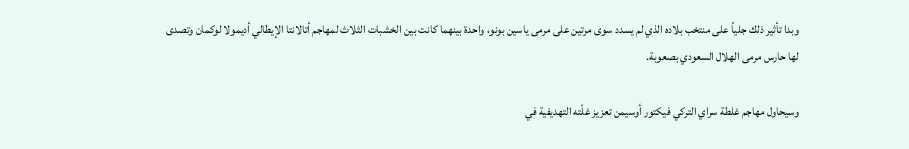وبدا تأثير ذلك جلياً على منتخب بلاده الذي لم يسدد سوى مرتين على مرمى ياسين بونو، واحدة بينهما كانت بين الخشبات الثلاث لمهاجم أتالانتا الإيطالي أديمولا لوكمان وتصدى لها حارس مرمى الهلال السعودي بصعوبة.

وسيحاول مهاجم غلطة سراي التركي فيكتور أوسيمن تعزيز غلّته التهديفية في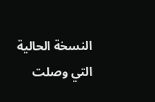النسخة الحالية التي وصلت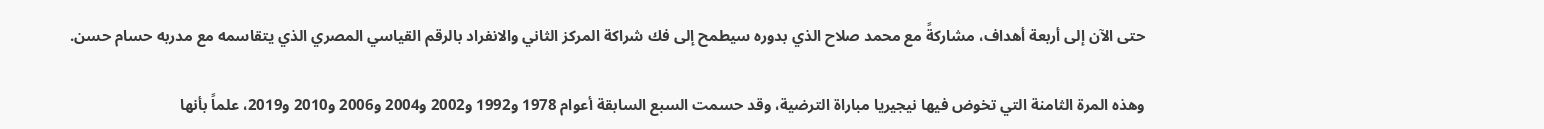حتى الآن إلى أربعة أهداف، مشاركةً مع محمد صلاح الذي بدوره سيطمح إلى فك شراكة المركز الثاني والانفراد بالرقم القياسي المصري الذي يتقاسمه مع مدربه حسام حسن.

وهذه المرة الثامنة التي تخوض فيها نيجيريا مباراة الترضية، وقد حسمت السبع السابقة أعوام 1978 و1992 و2002 و2004 و2006 و2010 و2019، علماً بأنها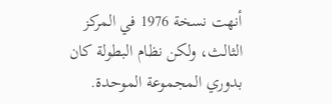أنهت نسخة 1976 في المركز الثالث، ولكن نظام البطولة كان بدوري المجموعة الموحدة.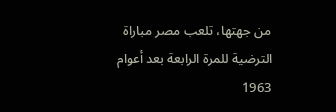من جهتها، تلعب مصر مباراة الترضية للمرة الرابعة بعد أعوام 1963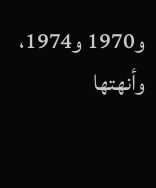و1970 و1974، وأنهتها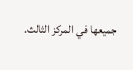جميعها في المركز الثالث.